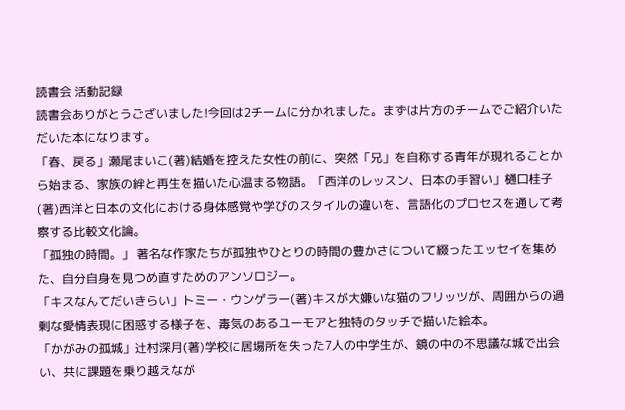読書会 活動記録
読書会ありがとうございました!今回は2チームに分かれました。まずは片方のチームでご紹介いただいた本になります。
「春、戻る」瀬尾まいこ(著)結婚を控えた女性の前に、突然「兄」を自称する青年が現れることから始まる、家族の絆と再生を描いた心温まる物語。「西洋のレッスン、日本の手習い」樋口桂子(著)西洋と日本の文化における身体感覚や学びのスタイルの違いを、言語化のプロセスを通して考察する比較文化論。
「孤独の時間。」 著名な作家たちが孤独やひとりの時間の豊かさについて綴ったエッセイを集めた、自分自身を見つめ直すためのアンソロジー。
「キスなんてだいきらい」トミー・ウンゲラー(著)キスが大嫌いな猫のフリッツが、周囲からの過剰な愛情表現に困惑する様子を、毒気のあるユーモアと独特のタッチで描いた絵本。
「かがみの孤城」辻村深月(著)学校に居場所を失った7人の中学生が、鏡の中の不思議な城で出会い、共に課題を乗り越えなが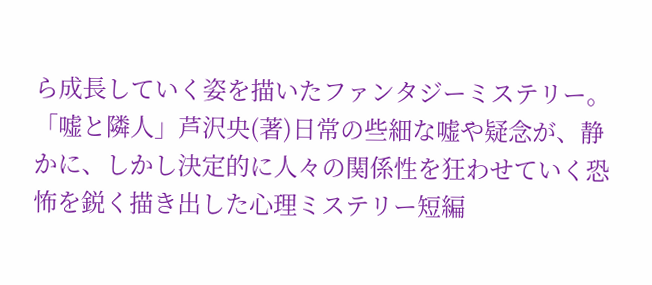ら成長していく姿を描いたファンタジーミステリー。
「嘘と隣人」芦沢央(著)日常の些細な嘘や疑念が、静かに、しかし決定的に人々の関係性を狂わせていく恐怖を鋭く描き出した心理ミステリー短編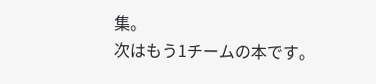集。
次はもう1チームの本です。